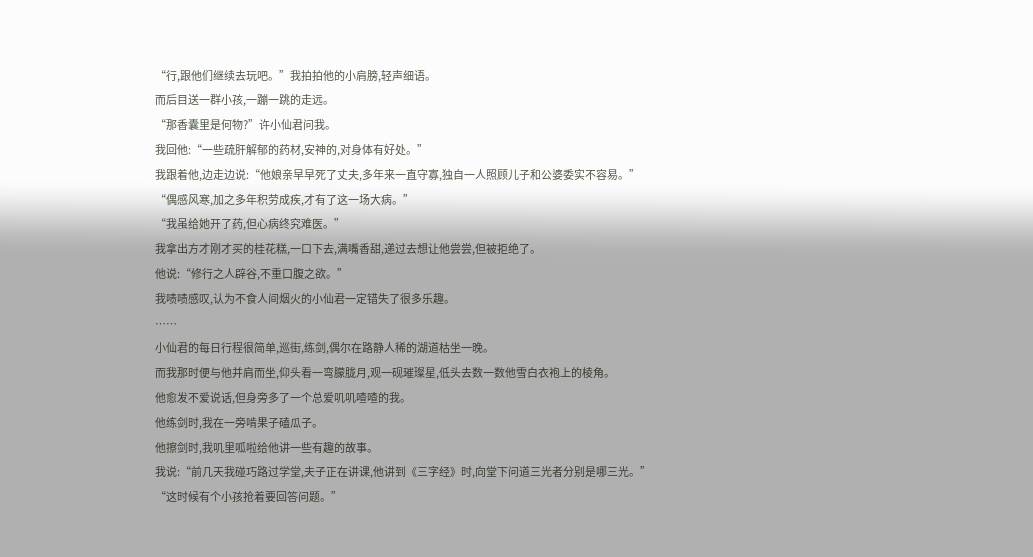“行,跟他们继续去玩吧。”我拍拍他的小肩膀,轻声细语。
而后目送一群小孩,一蹦一跳的走远。
“那香囊里是何物?”许小仙君问我。
我回他:“一些疏肝解郁的药材,安神的,对身体有好处。”
我跟着他,边走边说:“他娘亲早早死了丈夫,多年来一直守寡,独自一人照顾儿子和公婆委实不容易。”
“偶感风寒,加之多年积劳成疾,才有了这一场大病。”
“我虽给她开了药,但心病终究难医。”
我拿出方才刚才买的桂花糕,一口下去,满嘴香甜,递过去想让他尝尝,但被拒绝了。
他说:“修行之人辟谷,不重口腹之欲。”
我啧啧感叹,认为不食人间烟火的小仙君一定错失了很多乐趣。
……
小仙君的每日行程很简单,巡街,练剑,偶尔在路静人稀的湖道枯坐一晚。
而我那时便与他并肩而坐,仰头看一弯朦胧月,观一砚璀璨星,低头去数一数他雪白衣袍上的棱角。
他愈发不爱说话,但身旁多了一个总爱叽叽喳喳的我。
他练剑时,我在一旁啃果子磕瓜子。
他擦剑时,我叽里呱啦给他讲一些有趣的故事。
我说:“前几天我碰巧路过学堂,夫子正在讲课,他讲到《三字经》时,向堂下问道三光者分别是哪三光。”
“这时候有个小孩抢着要回答问题。”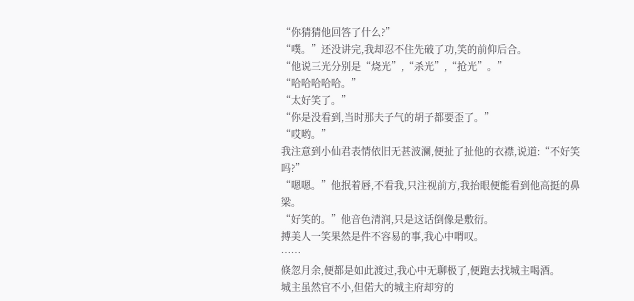“你猜猜他回答了什么?”
“噗。”还没讲完,我却忍不住先破了功,笑的前仰后合。
“他说三光分别是“烧光”,“杀光”,“抢光”。”
“哈哈哈哈哈。”
“太好笑了。”
“你是没看到,当时那夫子气的胡子都要歪了。”
“哎哟。”
我注意到小仙君表情依旧无甚波澜,便扯了扯他的衣襟,说道:“不好笑吗?”
“嗯嗯。”他抿着唇,不看我,只注视前方,我抬眼便能看到他高挺的鼻梁。
“好笑的。”他音色清润,只是这话倒像是敷衍。
搏美人一笑果然是件不容易的事,我心中喟叹。
……
倏忽月余,便都是如此渡过,我心中无聊极了,便跑去找城主喝酒。
城主虽然官不小,但偌大的城主府却穷的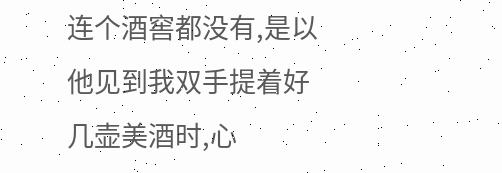连个酒窖都没有,是以他见到我双手提着好几壶美酒时,心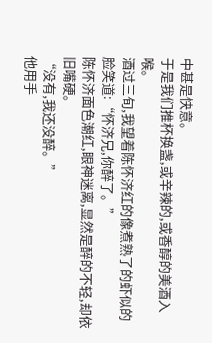中甚是快意。
于是我们推杯换盏,或辛辣的,或香醇的美酒入喉。
酒过三旬,我望着陈怀济红的像煮熟了的虾似的脸笑道:“怀济兄,你醉了。”
陈怀济面色潮红,眼神迷离,显然是醉的不轻,却依旧嘴硬。
“没有,我还没醉。”
他用手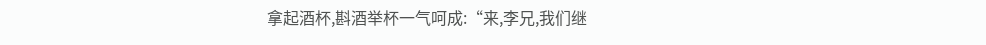拿起酒杯,斟酒举杯一气呵成:“来,李兄,我们继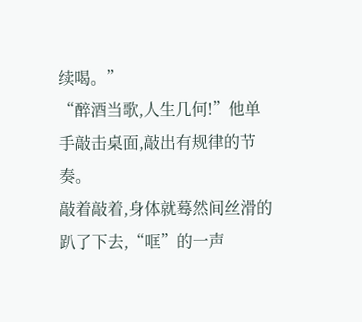续喝。”
“醉酒当歌,人生几何!”他单手敲击桌面,敲出有规律的节奏。
敲着敲着,身体就蓦然间丝滑的趴了下去,“哐”的一声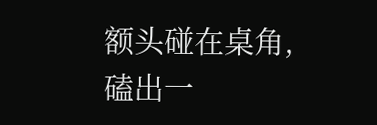额头碰在桌角,磕出一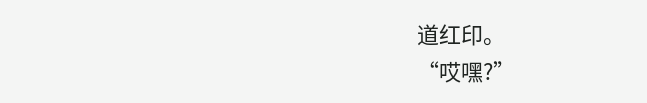道红印。
“哎嘿?”